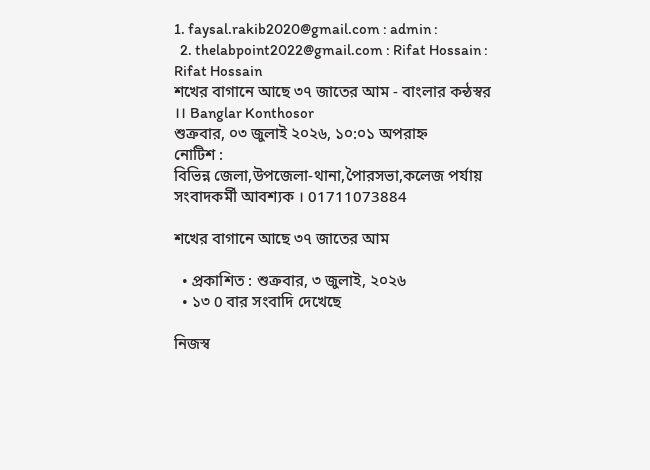1. faysal.rakib2020@gmail.com : admin :
  2. thelabpoint2022@gmail.com : Rifat Hossain : Rifat Hossain
শখের বাগানে আছে ৩৭ জাতের আম - বাংলার কন্ঠস্বর ।। Banglar Konthosor
শুক্রবার, ০৩ জুলাই ২০২৬, ১০:০১ অপরাহ্ন
নোটিশ :
বিভিন্ন জেলা,উপজেলা-থানা,পৈারসভা,কলেজ পর্যায় সংবাদকর্মী আবশ্যক । 01711073884

শখের বাগানে আছে ৩৭ জাতের আম

  • প্রকাশিত : শুক্রবার, ৩ জুলাই, ২০২৬
  • ১৩ 0 বার সংবাদি দেখেছে

নিজস্ব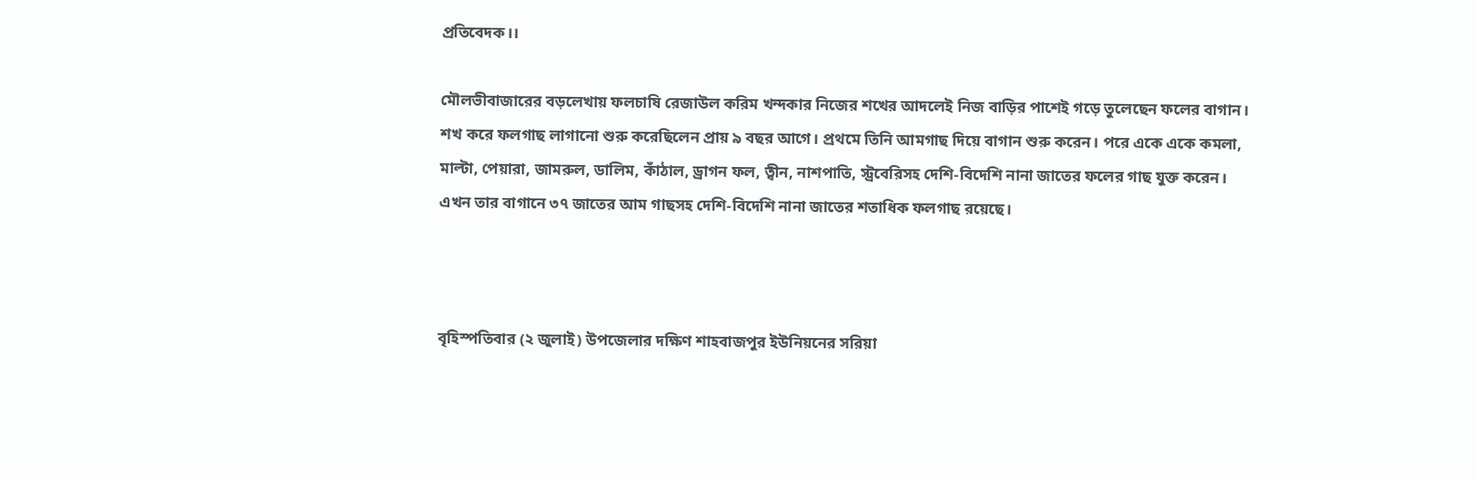প্রতিবেদক।।

মৌলভীবাজারের বড়লেখায় ফলচাষি রেজাউল করিম খন্দকার নিজের শখের আদলেই নিজ বাড়ির পাশেই গড়ে তুলেছেন ফলের বাগান। শখ করে ফলগাছ লাগানো শুরু করেছিলেন প্রায় ৯ বছর আগে। প্রথমে তিনি আমগাছ দিয়ে বাগান শুরু করেন। পরে একে একে কমলা, মাল্টা, পেয়ারা, জামরুল, ডালিম, কাঁঠাল, ড্রাগন ফল, ত্বীন, নাশপাতি, স্ট্রবেরিসহ দেশি-বিদেশি নানা জাতের ফলের গাছ যুক্ত করেন। এখন তার বাগানে ৩৭ জাতের আম গাছসহ দেশি-বিদেশি নানা জাতের শতাধিক ফলগাছ রয়েছে।



বৃহিস্পতিবার (২ জুলাই) উপজেলার দক্ষিণ শাহবাজপুর ইউনিয়নের সরিয়া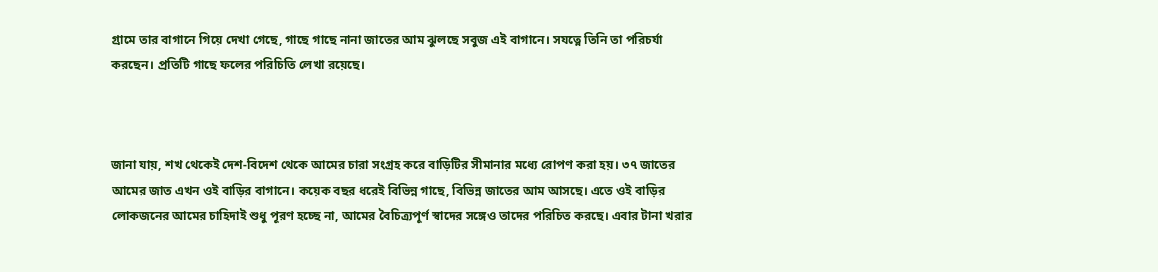গ্রামে তার বাগানে গিয়ে দেখা গেছে, গাছে গাছে নানা জাতের আম ঝুলছে সবুজ এই বাগানে। সযত্নে তিনি তা পরিচর্যা করছেন। প্রতিটি গাছে ফলের পরিচিতি লেখা রয়েছে।



জানা যায়, শখ থেকেই দেশ-বিদেশ থেকে আমের চারা সংগ্রহ করে বাড়িটির সীমানার মধ্যে রোপণ করা হয়। ৩৭ জাতের আমের জাত এখন ওই বাড়ির বাগানে। কয়েক বছর ধরেই বিভিন্ন গাছে, বিভিন্ন জাতের আম আসছে। এতে ওই বাড়ির লোকজনের আমের চাহিদাই শুধু পূরণ হচ্ছে না, আমের বৈচিত্র্যপূর্ণ স্বাদের সঙ্গেও তাদের পরিচিত করছে। এবার টানা খরার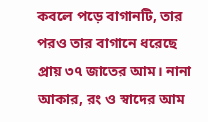কবলে পড়ে বাগানটি, তার পরও তার বাগানে ধরেছে প্রায় ৩৭ জাতের আম। নানা আকার, রং ও স্বাদের আম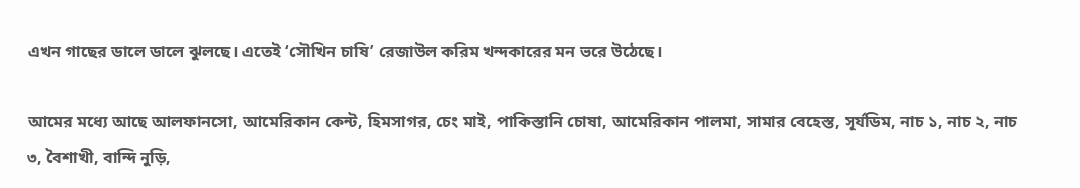এখন গাছের ডালে ডালে ঝুলছে। এতেই ‘সৌখিন চাষি’ রেজাউল করিম খন্দকারের মন ভরে উঠেছে।

আমের মধ্যে আছে আলফানসো, আমেরিকান কেন্ট, হিমসাগর, চেং মাই, পাকিস্তানি চোষা, আমেরিকান পালমা, সামার বেহেস্ত, সূর্যডিম, নাচ ১, নাচ ২, নাচ ৩, বৈশাখী, বান্দি নুড়ি,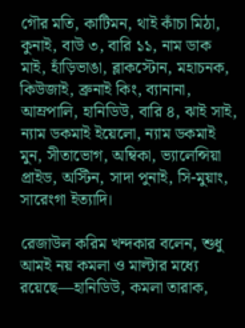গৌর মতি, কাটিমন, থাই কাঁচা মিঠা, কুনাই, বাউ ৩, বারি ১১, নাম ডাক মাই, হাঁড়িভাঙা, ব্লাকস্টোন, মহাচনক, কিউজাই, ব্রুনাই কিং, ব্যানানা, আম্রপালি, হানিডিউ, বারি ৪, ঝাই সাই, ন্যাম ডকমাই ইয়েলো, ন্যাম ডকমাই মুন, সীতাভোগ, অম্বিকা, ভ্যালেন্সিয়া প্রাইড, অস্টিন, সাদা পুনাই, সি-মুয়াং, সারেংগা ইত্যাদি।

রেজাউল করিম খন্দকার বলেন, শুধু আমই নয় কমলা ও মাল্টার মধ্যে রয়েছে—হানিডিউ, কমলা তারাক,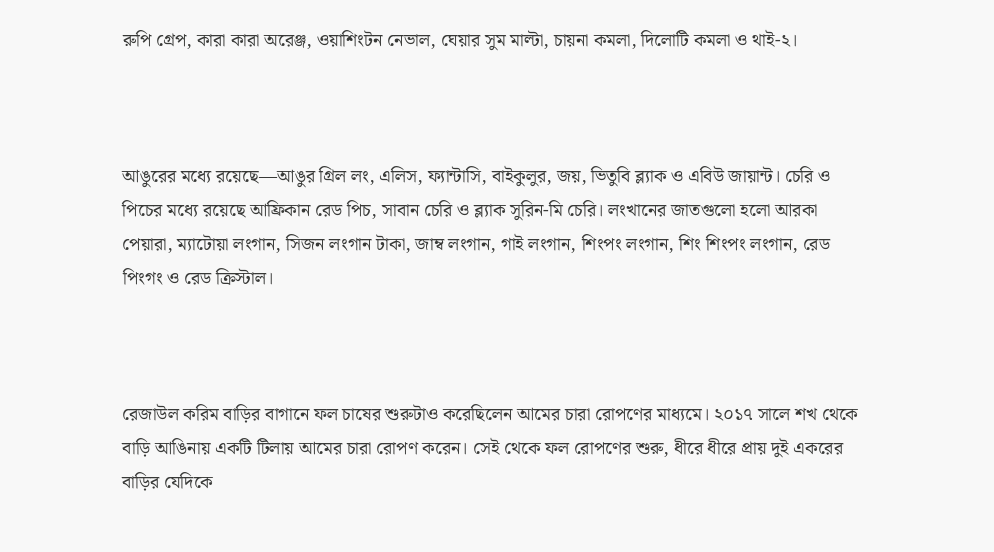রুপি গ্রেপ, কারা কারা অরেঞ্জ, ওয়াশিংটন নেভাল, ঘেয়ার সুম মাল্টা, চায়না কমলা, দিলোটি কমলা ও থাই-২।



আঙুরের মধ্যে রয়েছে—আঙুর গ্রিল লং, এলিস, ফ্যান্টাসি, বাইকুলুর, জয়, ভিতুবি ব্ল‍্যাক ও এবিউ জায়ান্ট। চেরি ও পিচের মধ্যে রয়েছে আফ্রিকান রেড পিচ, সাবান চেরি ও ব্ল‍্যাক সুরিন-মি চেরি। লংখানের জাতগুলো হলো আরকা পেয়ারা, ম্যাটোয়া লংগান, সিজন লংগান টাকা, জাম্ব লংগান, গাই লংগান, শিংপং লংগান, শিং শিংপং লংগান, রেড পিংগং ও রেড ক্রিস্টাল।



রেজাউল করিম বাড়ির বাগানে ফল চাষের শুরুটাও করেছিলেন আমের চারা রোপণের মাধ্যমে। ২০১৭ সালে শখ থেকে বাড়ি আঙিনায় একটি টিলায় আমের চারা রোপণ করেন। সেই থেকে ফল রোপণের শুরু, ধীরে ধীরে প্রায় দুই একরের বাড়ির যেদিকে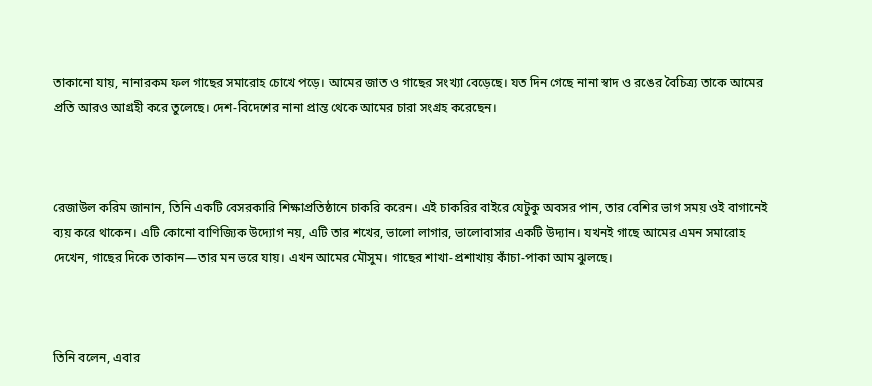তাকানো যায়, নানারকম ফল গাছের সমারোহ চোখে পড়ে। আমের জাত ও গাছের সংখ্যা বেড়েছে। যত দিন গেছে নানা স্বাদ ও রঙের বৈচিত্র্য তাকে আমের প্রতি আরও আগ্রহী করে তুলেছে। দেশ-বিদেশের নানা প্রান্ত থেকে আমের চারা সংগ্রহ করেছেন।



রেজাউল করিম জানান, তিনি একটি বেসরকারি শিক্ষাপ্রতিষ্ঠানে চাকরি করেন। এই চাকরির বাইরে যেটুকু অবসর পান, তার বেশির ভাগ সময় ওই বাগানেই ব্যয় করে থাকেন। এটি কোনো বাণিজ্যিক উদ্যোগ নয়, এটি তার শখের, ভালো লাগার, ভালোবাসার একটি উদ্যান। যখনই গাছে আমের এমন সমারোহ দেখেন, গাছের দিকে তাকান—তার মন ভরে যায়। এখন আমের মৌসুম। গাছের শাখা-প্রশাখায় কাঁচা-পাকা আম ঝুলছে।



তিনি বলেন, এবার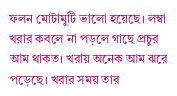ফলন মোটামুটি ভালো হয়েছে। লম্বা খরার কবলে না পড়লে গাছে প্রচুর আম থাকত। খরায় অনেক আম ঝরে পড়েছে। খরার সময় তার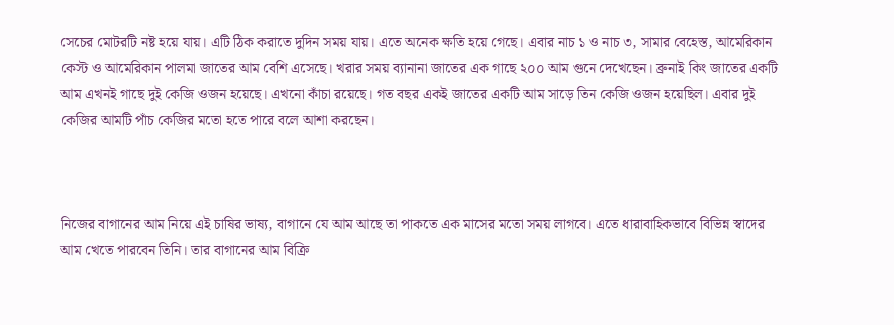সেচের মোটরটি নষ্ট হয়ে যায়। এটি ঠিক করাতে দুদিন সময় যায়। এতে অনেক ক্ষতি হয়ে গেছে। এবার নাচ ১ ও নাচ ৩, সামার বেহেস্ত, আমেরিকান কেস্ট ও আমেরিকান পালমা জাতের আম বেশি এসেছে। খরার সময় ব্যানানা জাতের এক গাছে ২০০ আম গুনে দেখেছেন। ব্রুনাই কিং জাতের একটি আম এখনই গাছে দুই কেজি ওজন হয়েছে। এখনো কাঁচা রয়েছে। গত বছর একই জাতের একটি আম সাড়ে তিন কেজি ওজন হয়েছিল। এবার দুই কেজির আমটি পাঁচ কেজির মতো হতে পারে বলে আশা করছেন।



নিজের বাগানের আম নিয়ে এই চাষির ভাষ্য, বাগানে যে আম আছে তা পাকতে এক মাসের মতো সময় লাগবে। এতে ধারাবাহিকভাবে বিভিন্ন স্বাদের আম খেতে পারবেন তিনি। তার বাগানের আম বিক্রি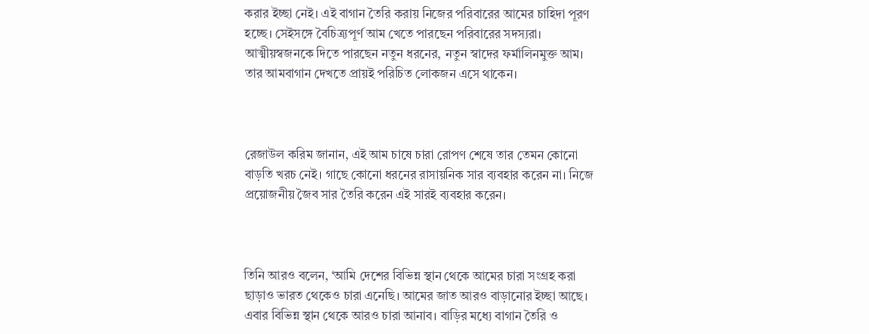করার ইচ্ছা নেই। এই বাগান তৈরি করায় নিজের পরিবারের আমের চাহিদা পূরণ হচ্ছে। সেইসঙ্গে বৈচিত্র্যপূর্ণ আম খেতে পারছেন পরিবারের সদস্যরা। আত্মীয়স্বজনকে দিতে পারছেন নতুন ধরনের, নতুন স্বাদের ফর্মালিনমুক্ত আম। তার আমবাগান দেখতে প্রায়ই পরিচিত লোকজন এসে থাকেন।



রেজাউল করিম জানান, এই আম চাষে চারা রোপণ শেষে তার তেমন কোনো বাড়তি খরচ নেই। গাছে কোনো ধরনের রাসায়নিক সার ব্যবহার করেন না। নিজে প্রয়োজনীয় জৈব সার তৈরি করেন এই সারই ব্যবহার করেন।



তিনি আরও বলেন, ‘আমি দেশের বিভিন্ন স্থান থেকে আমের চারা সংগ্রহ করা ছাড়াও ভারত থেকেও চারা এনেছি। আমের জাত আরও বাড়ানোর ইচ্ছা আছে। এবার বিভিন্ন স্থান থেকে আরও চারা আনাব। বাড়ির মধ্যে বাগান তৈরি ও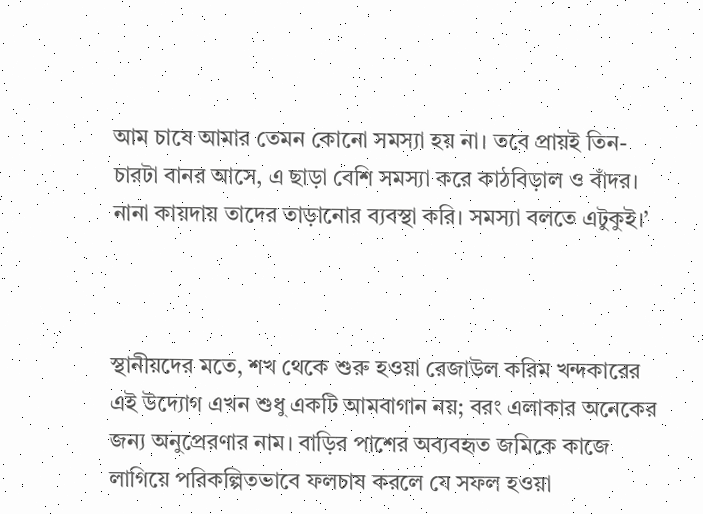আম চাষে আমার তেমন কোনো সমস্যা হয় না। তবে প্রায়ই তিন-চারটা বানর আসে, এ ছাড়া বেশি সমস্যা করে কাঠবিড়াল ও বাঁদর। নানা কায়দায় তাদের তাড়ানোর ব্যবস্থা করি। সমস্যা বলতে এটুকুই।’



স্থানীয়দের মতে, শখ থেকে শুরু হওয়া রেজাউল করিম খন্দকারের এই উদ্যোগ এখন শুধু একটি আমবাগান নয়; বরং এলাকার অনেকের জন্য অনুপ্রেরণার নাম। বাড়ির পাশের অব্যবহৃত জমিকে কাজে লাগিয়ে পরিকল্পিতভাবে ফলচাষ করলে যে সফল হওয়া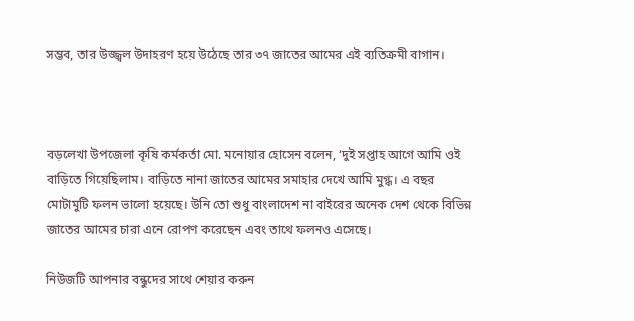সম্ভব, তার উজ্জ্বল উদাহরণ হয়ে উঠেছে তার ৩৭ জাতের আমের এই ব্যতিক্রমী বাগান।



বড়লেখা উপজেলা কৃষি কর্মকর্তা মো. মনোয়ার হোসেন বলেন, ‘দুই সপ্তাহ আগে আমি ওই বাড়িতে গিয়েছিলাম। বাড়িতে নানা জাতের আমের সমাহার দেখে আমি মুগ্ধ। এ বছর মোটামুটি ফলন ভালো হয়েছে। উনি তো শুধু বাংলাদেশ না বাইরের অনেক দেশ থেকে বিভিন্ন জাতের আমের চারা এনে রোপণ করেছেন এবং তাথে ফলনও এসেছে।

নিউজটি আপনার বন্ধুদের সাথে শেয়ার করুন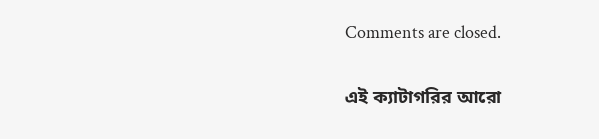Comments are closed.

এই ক্যাটাগরির ‍আরো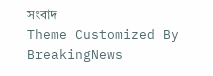সংবাদ
Theme Customized By BreakingNews